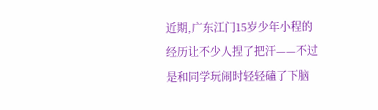近期,广东江门15岁少年小程的经历让不少人捏了把汗——不过是和同学玩闹时轻轻磕了下脑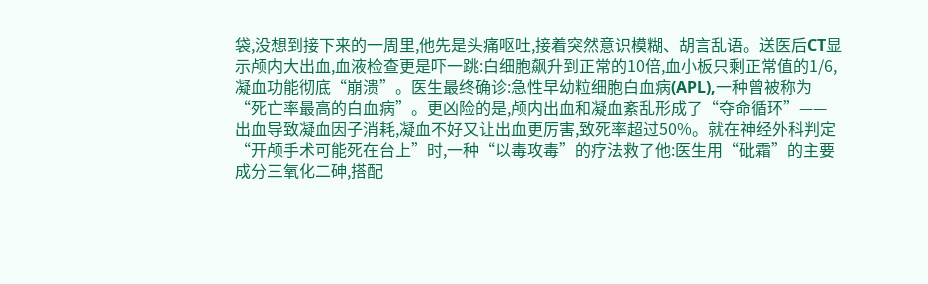袋,没想到接下来的一周里,他先是头痛呕吐,接着突然意识模糊、胡言乱语。送医后CT显示颅内大出血,血液检查更是吓一跳:白细胞飙升到正常的10倍,血小板只剩正常值的1/6,凝血功能彻底“崩溃”。医生最终确诊:急性早幼粒细胞白血病(APL),一种曾被称为“死亡率最高的白血病”。更凶险的是,颅内出血和凝血紊乱形成了“夺命循环”——出血导致凝血因子消耗,凝血不好又让出血更厉害,致死率超过50%。就在神经外科判定“开颅手术可能死在台上”时,一种“以毒攻毒”的疗法救了他:医生用“砒霜”的主要成分三氧化二砷,搭配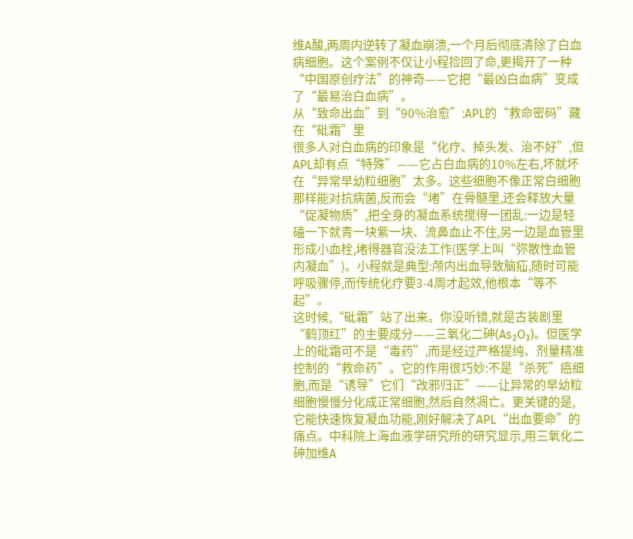维A酸,两周内逆转了凝血崩溃,一个月后彻底清除了白血病细胞。这个案例不仅让小程捡回了命,更揭开了一种“中国原创疗法”的神奇——它把“最凶白血病”变成了“最易治白血病”。
从“致命出血”到“90%治愈”:APL的“救命密码”藏在“砒霜”里
很多人对白血病的印象是“化疗、掉头发、治不好”,但APL却有点“特殊”——它占白血病的10%左右,坏就坏在“异常早幼粒细胞”太多。这些细胞不像正常白细胞那样能对抗病菌,反而会“堵”在骨髓里,还会释放大量“促凝物质”,把全身的凝血系统搅得一团乱:一边是轻磕一下就青一块紫一块、流鼻血止不住,另一边是血管里形成小血栓,堵得器官没法工作(医学上叫“弥散性血管内凝血”)。小程就是典型:颅内出血导致脑疝,随时可能呼吸骤停,而传统化疗要3-4周才起效,他根本“等不起”。
这时候,“砒霜”站了出来。你没听错,就是古装剧里“鹤顶红”的主要成分——三氧化二砷(As₂O₃)。但医学上的砒霜可不是“毒药”,而是经过严格提纯、剂量精准控制的“救命药”。它的作用很巧妙:不是“杀死”癌细胞,而是“诱导”它们“改邪归正”——让异常的早幼粒细胞慢慢分化成正常细胞,然后自然凋亡。更关键的是,它能快速恢复凝血功能,刚好解决了APL“出血要命”的痛点。中科院上海血液学研究所的研究显示,用三氧化二砷加维A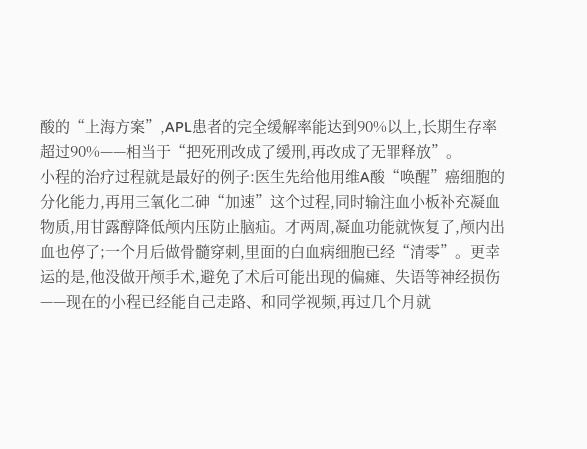酸的“上海方案”,APL患者的完全缓解率能达到90%以上,长期生存率超过90%——相当于“把死刑改成了缓刑,再改成了无罪释放”。
小程的治疗过程就是最好的例子:医生先给他用维A酸“唤醒”癌细胞的分化能力,再用三氧化二砷“加速”这个过程,同时输注血小板补充凝血物质,用甘露醇降低颅内压防止脑疝。才两周,凝血功能就恢复了,颅内出血也停了;一个月后做骨髓穿刺,里面的白血病细胞已经“清零”。更幸运的是,他没做开颅手术,避免了术后可能出现的偏瘫、失语等神经损伤——现在的小程已经能自己走路、和同学视频,再过几个月就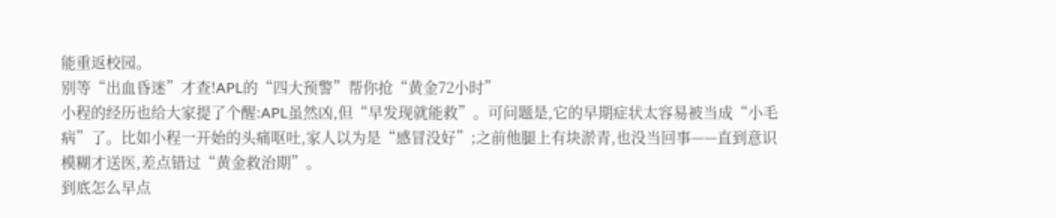能重返校园。
别等“出血昏迷”才查!APL的“四大预警”帮你抢“黄金72小时”
小程的经历也给大家提了个醒:APL虽然凶,但“早发现就能救”。可问题是,它的早期症状太容易被当成“小毛病”了。比如小程一开始的头痛呕吐,家人以为是“感冒没好”;之前他腿上有块淤青,也没当回事——直到意识模糊才送医,差点错过“黄金救治期”。
到底怎么早点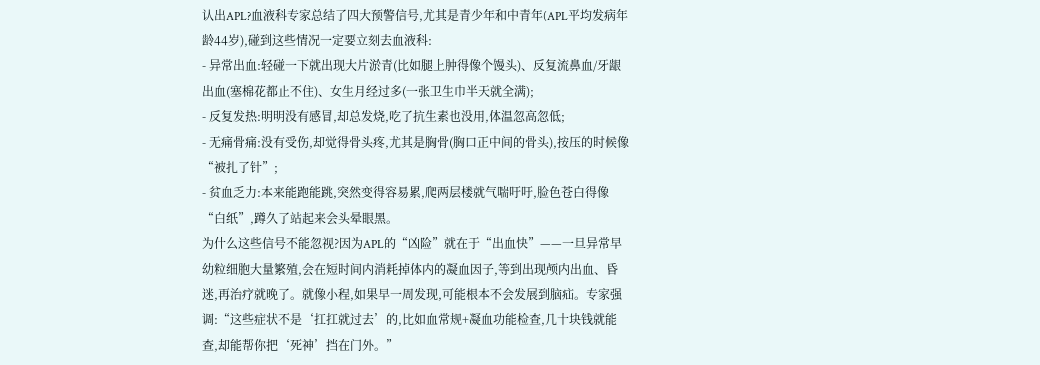认出APL?血液科专家总结了四大预警信号,尤其是青少年和中青年(APL平均发病年龄44岁),碰到这些情况一定要立刻去血液科:
- 异常出血:轻碰一下就出现大片淤青(比如腿上肿得像个馒头)、反复流鼻血/牙龈出血(塞棉花都止不住)、女生月经过多(一张卫生巾半天就全满);
- 反复发热:明明没有感冒,却总发烧,吃了抗生素也没用,体温忽高忽低;
- 无痛骨痛:没有受伤,却觉得骨头疼,尤其是胸骨(胸口正中间的骨头),按压的时候像“被扎了针”;
- 贫血乏力:本来能跑能跳,突然变得容易累,爬两层楼就气喘吁吁,脸色苍白得像“白纸”,蹲久了站起来会头晕眼黑。
为什么这些信号不能忽视?因为APL的“凶险”就在于“出血快”——一旦异常早幼粒细胞大量繁殖,会在短时间内消耗掉体内的凝血因子,等到出现颅内出血、昏迷,再治疗就晚了。就像小程,如果早一周发现,可能根本不会发展到脑疝。专家强调:“这些症状不是‘扛扛就过去’的,比如血常规+凝血功能检查,几十块钱就能查,却能帮你把‘死神’挡在门外。”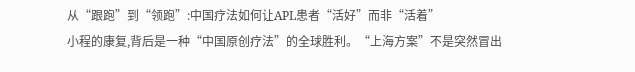从“跟跑”到“领跑”:中国疗法如何让APL患者“活好”而非“活着”
小程的康复,背后是一种“中国原创疗法”的全球胜利。“上海方案”不是突然冒出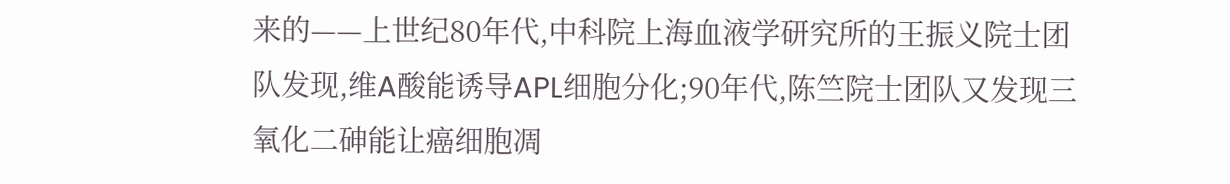来的——上世纪80年代,中科院上海血液学研究所的王振义院士团队发现,维A酸能诱导APL细胞分化;90年代,陈竺院士团队又发现三氧化二砷能让癌细胞凋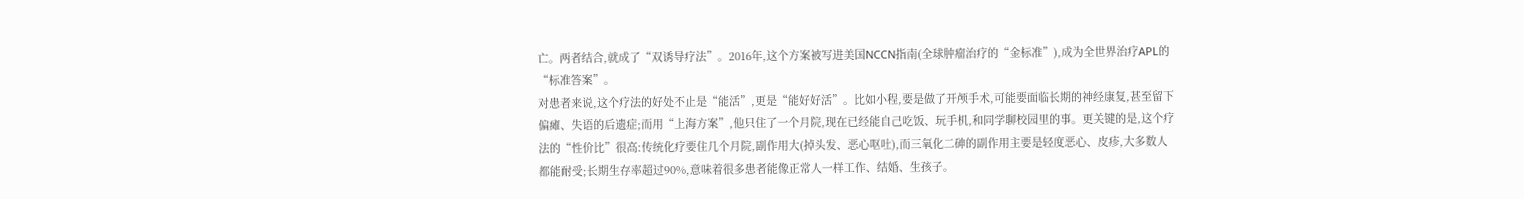亡。两者结合,就成了“双诱导疗法”。2016年,这个方案被写进美国NCCN指南(全球肿瘤治疗的“金标准”),成为全世界治疗APL的“标准答案”。
对患者来说,这个疗法的好处不止是“能活”,更是“能好好活”。比如小程,要是做了开颅手术,可能要面临长期的神经康复,甚至留下偏瘫、失语的后遗症;而用“上海方案”,他只住了一个月院,现在已经能自己吃饭、玩手机,和同学聊校园里的事。更关键的是,这个疗法的“性价比”很高:传统化疗要住几个月院,副作用大(掉头发、恶心呕吐),而三氧化二砷的副作用主要是轻度恶心、皮疹,大多数人都能耐受;长期生存率超过90%,意味着很多患者能像正常人一样工作、结婚、生孩子。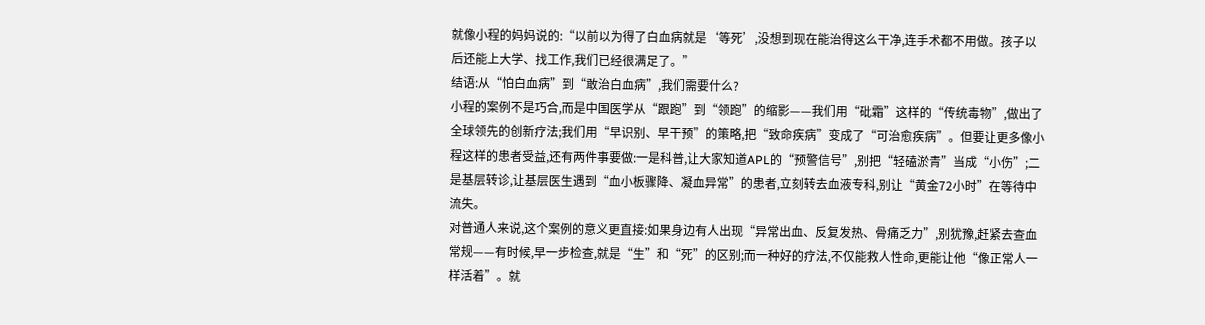就像小程的妈妈说的:“以前以为得了白血病就是‘等死’,没想到现在能治得这么干净,连手术都不用做。孩子以后还能上大学、找工作,我们已经很满足了。”
结语:从“怕白血病”到“敢治白血病”,我们需要什么?
小程的案例不是巧合,而是中国医学从“跟跑”到“领跑”的缩影——我们用“砒霜”这样的“传统毒物”,做出了全球领先的创新疗法;我们用“早识别、早干预”的策略,把“致命疾病”变成了“可治愈疾病”。但要让更多像小程这样的患者受益,还有两件事要做:一是科普,让大家知道APL的“预警信号”,别把“轻磕淤青”当成“小伤”;二是基层转诊,让基层医生遇到“血小板骤降、凝血异常”的患者,立刻转去血液专科,别让“黄金72小时”在等待中流失。
对普通人来说,这个案例的意义更直接:如果身边有人出现“异常出血、反复发热、骨痛乏力”,别犹豫,赶紧去查血常规——有时候,早一步检查,就是“生”和“死”的区别;而一种好的疗法,不仅能救人性命,更能让他“像正常人一样活着”。就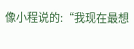像小程说的:“我现在最想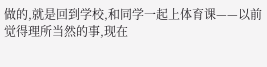做的,就是回到学校,和同学一起上体育课——以前觉得理所当然的事,现在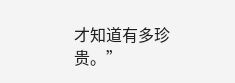才知道有多珍贵。”